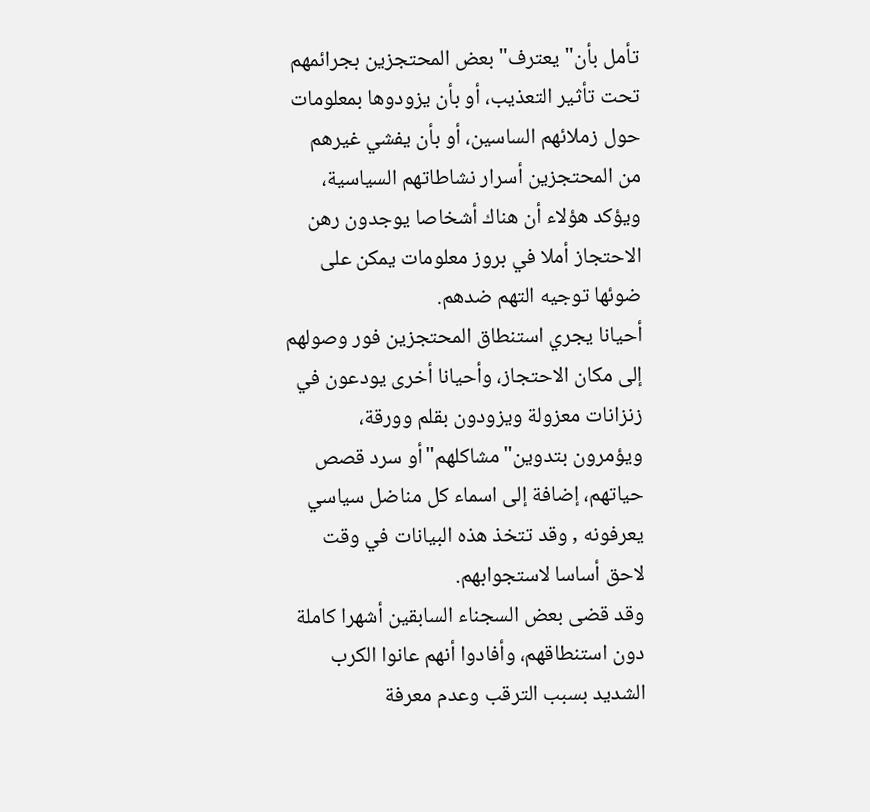تأمل بأن"يعترف"بعض المحتجزين بجرائمهم تحت تأثير التعذيب، أو بأن يزودوها بمعلومات حول زملائهم الساسين، أو بأن يفشي غيرهم من المحتجزين أسرار نشاطاتهم السياسية، ويؤكد هؤلاء أن هناك أشخاصا يوجدون رهن الاحتجاز أملا في بروز معلومات يمكن على ضوئها توجيه التهم ضدهم.
أحيانا يجري استنطاق المحتجزين فور وصولهم إلى مكان الاحتجاز، وأحيانا أخرى يودعون في زنزانات معزولة ويزودون بقلم وورقة، ويؤمرون بتدوين"مشاكلهم"أو سرد قصص حياتهم، إضافة إلى اسماء كل مناضل سياسي يعرفونه , وقد تتخذ هذه البيانات في وقت لاحق أساسا لاستجوابهم.
وقد قضى بعض السجناء السابقين أشهرا كاملة دون استنطاقهم، وأفادوا أنهم عانوا الكرب الشديد بسبب الترقب وعدم معرفة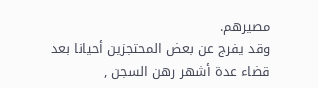مصيرهم.
وقد يفرج عن بعض المحتجزين أحيانا بعد قضاء عدة أشهر رهن السجن ,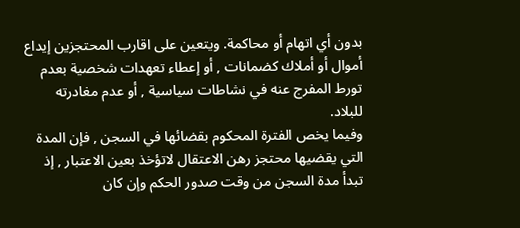بدون أي اتهام أو محاكمة. ويتعين على اقارب المحتجزين إيداع أموال أو أملاك كضمانات , أو إعطاء تعهدات شخصية بعدم تورط المفرج عنه في نشاطات سياسية , أو عدم مغادرته للبلاد.
وفيما يخص الفترة المحكوم بقضائها في السجن , فإن المدة التي يقضيها محتجز رهن الاعتقال لاتؤخذ بعين الاعتبار , إذ تبدأ مدة السجن من وقت صدور الحكم وإن كان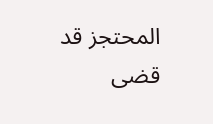المحتجز قد قضى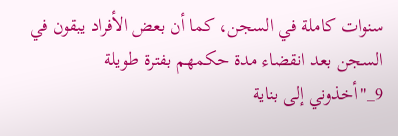سنوات كاملة في السجن، كما أن بعض الأفراد يبقون في السجن بعد انقضاء مدة حكمهم بفترة طويلة
9_"أخذوني إلى بناية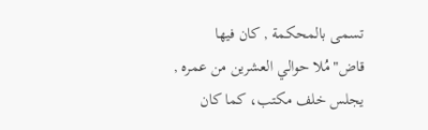تسمى بالمحكمة , كان فيها قاض"مُلا حوالي العشرين من عمره , يجلس خلف مكتب، كما كان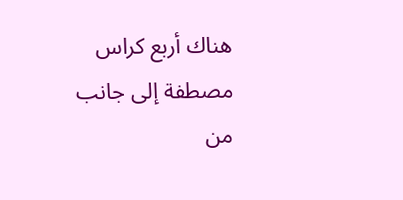هناك أربع كراس مصطفة إلى جانب من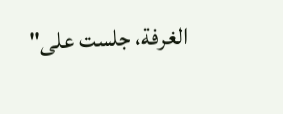الغرفة، جلست على"